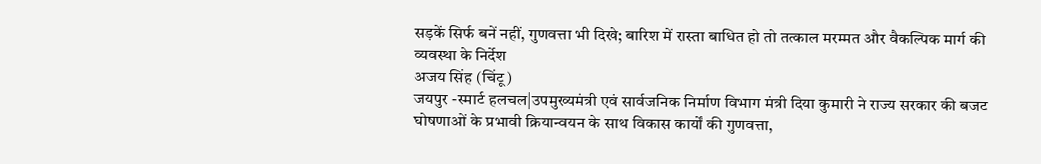सड़कें सिर्फ बनें नहीं, गुणवत्ता भी दिखे; बारिश में रास्ता बाधित हो तो तत्काल मरम्मत और वैकल्पिक मार्ग की व्यवस्था के निर्देश
अजय सिंह (चिंटू)
जयपुर -स्मार्ट हलचल|उपमुख्यमंत्री एवं सार्वजनिक निर्माण विभाग मंत्री दिया कुमारी ने राज्य सरकार की बजट घोषणाओं के प्रभावी क्रियान्वयन के साथ विकास कार्यों की गुणवत्ता,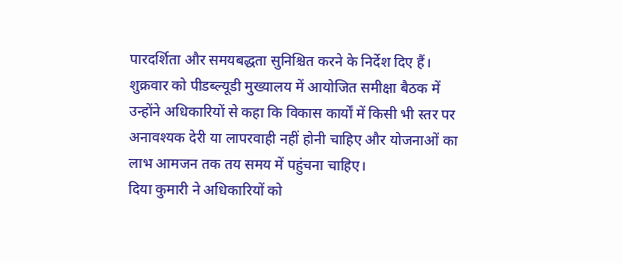पारदर्शिता और समयबद्धता सुनिश्चित करने के निर्देश दिए हैं। शुक्रवार को पीडब्ल्यूडी मुख्यालय में आयोजित समीक्षा बैठक में उन्होंने अधिकारियों से कहा कि विकास कार्यों में किसी भी स्तर पर अनावश्यक देरी या लापरवाही नहीं होनी चाहिए और योजनाओं का लाभ आमजन तक तय समय में पहुंचना चाहिए।
दिया कुमारी ने अधिकारियों को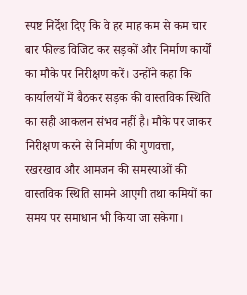स्पष्ट निर्देश दिए कि वे हर माह कम से कम चार बार फील्ड विजिट कर सड़कों और निर्माण कार्यों का मौके पर निरीक्षण करें। उन्होंने कहा कि कार्यालयों में बैठकर सड़क की वास्तविक स्थिति का सही आकलन संभव नहीं है। मौके पर जाकर निरीक्षण करने से निर्माण की गुणवत्ता, रखरखाव और आमजन की समस्याओं की वास्तविक स्थिति सामने आएगी तथा कमियों का समय पर समाधान भी किया जा सकेगा।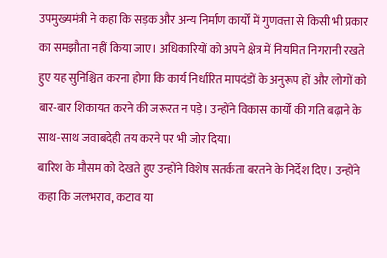उपमुख्यमंत्री ने कहा कि सड़क और अन्य निर्माण कार्यों में गुणवत्ता से किसी भी प्रकार का समझौता नहीं किया जाए। अधिकारियों को अपने क्षेत्र में नियमित निगरानी रखते हुए यह सुनिश्चित करना होगा कि कार्य निर्धारित मापदंडों के अनुरूप हों और लोगों को बार-बार शिकायत करने की जरूरत न पड़े। उन्होंने विकास कार्यों की गति बढ़ाने के साथ-साथ जवाबदेही तय करने पर भी जोर दिया।
बारिश के मौसम को देखते हुए उन्होंने विशेष सतर्कता बरतने के निर्देश दिए। उन्होंने कहा कि जलभराव, कटाव या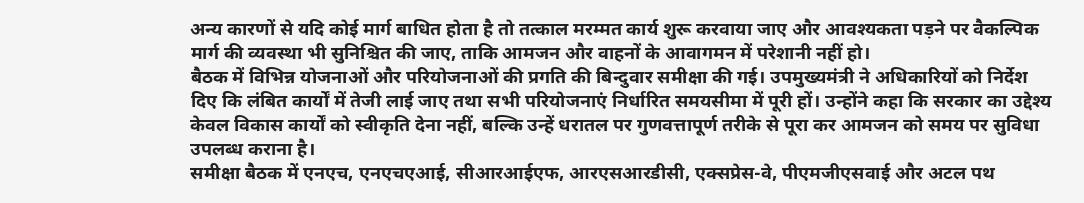अन्य कारणों से यदि कोई मार्ग बाधित होता है तो तत्काल मरम्मत कार्य शुरू करवाया जाए और आवश्यकता पड़ने पर वैकल्पिक मार्ग की व्यवस्था भी सुनिश्चित की जाए, ताकि आमजन और वाहनों के आवागमन में परेशानी नहीं हो।
बैठक में विभिन्न योजनाओं और परियोजनाओं की प्रगति की बिन्दुवार समीक्षा की गई। उपमुख्यमंत्री ने अधिकारियों को निर्देश दिए कि लंबित कार्यों में तेजी लाई जाए तथा सभी परियोजनाएं निर्धारित समयसीमा में पूरी हों। उन्होंने कहा कि सरकार का उद्देश्य केवल विकास कार्यों को स्वीकृति देना नहीं, बल्कि उन्हें धरातल पर गुणवत्तापूर्ण तरीके से पूरा कर आमजन को समय पर सुविधा उपलब्ध कराना है।
समीक्षा बैठक में एनएच, एनएचएआई, सीआरआईएफ, आरएसआरडीसी, एक्सप्रेस-वे, पीएमजीएसवाई और अटल पथ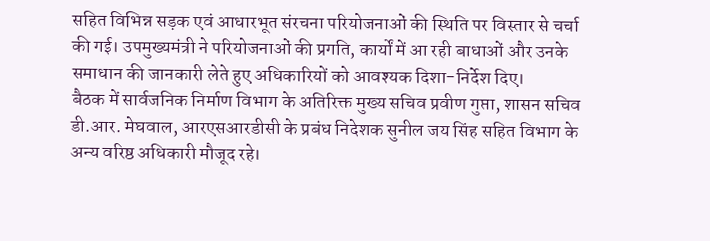सहित विभिन्न सड़क एवं आधारभूत संरचना परियोजनाओं की स्थिति पर विस्तार से चर्चा की गई। उपमुख्यमंत्री ने परियोजनाओं की प्रगति, कार्यों में आ रही बाधाओं और उनके समाधान की जानकारी लेते हुए अधिकारियों को आवश्यक दिशा-निर्देश दिए।
बैठक में सार्वजनिक निर्माण विभाग के अतिरिक्त मुख्य सचिव प्रवीण गुप्ता, शासन सचिव डी.आर. मेघवाल, आरएसआरडीसी के प्रबंध निदेशक सुनील जय सिंह सहित विभाग के अन्य वरिष्ठ अधिकारी मौजूद रहे।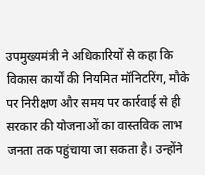उपमुख्यमंत्री ने अधिकारियों से कहा कि विकास कार्यों की नियमित मॉनिटरिंग, मौके पर निरीक्षण और समय पर कार्रवाई से ही सरकार की योजनाओं का वास्तविक लाभ जनता तक पहुंचाया जा सकता है। उन्होंने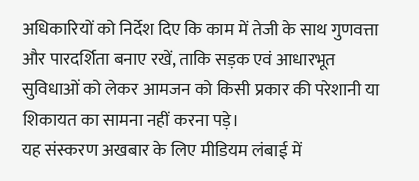अधिकारियों को निर्देश दिए कि काम में तेजी के साथ गुणवत्ता और पारदर्शिता बनाए रखें, ताकि सड़क एवं आधारभूत सुविधाओं को लेकर आमजन को किसी प्रकार की परेशानी या शिकायत का सामना नहीं करना पड़े।
यह संस्करण अखबार के लिए मीडियम लंबाई में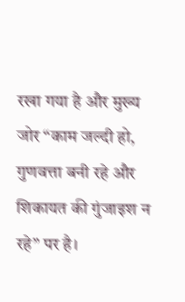रखा गया है और मुख्य जोर “काम जल्दी हो, गुणवत्ता बनी रहे और शिकायत की गुंजाइश न रहे” पर है।